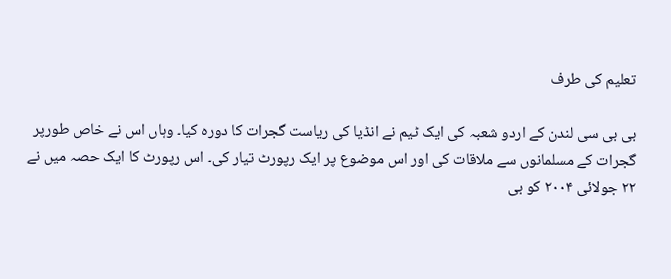تعلیم کی طرف

بی بی سی لندن کے اردو شعبہ کی ایک ٹیم نے انڈیا کی ریاست گجرات کا دورہ کیا۔ وہاں اس نے خاص طورپر گجرات کے مسلمانوں سے ملاقات کی اور اس موضوع پر ایک رپورٹ تیار کی۔ اس رپورٹ کا ایک حصہ میں نے ۲۲ جولائی ۲۰۰۴ کو بی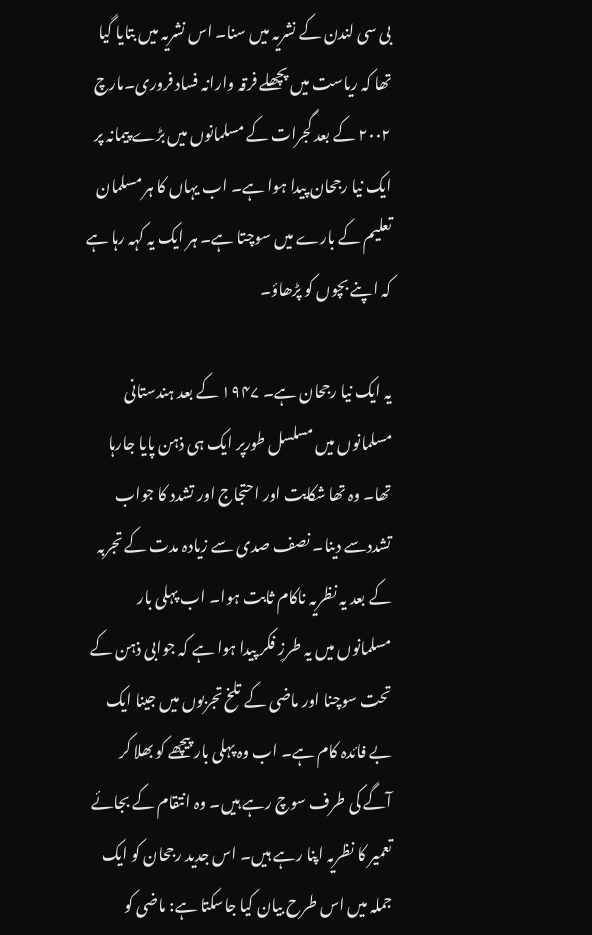بی سی لندن کے نشریہ میں سنا۔ اس نشریہ میں بتایا گیا تھا کہ ریاست میں پچھلے فرقہ وارانہ فساد فروری۔مارچ ۲۰۰۲ کے بعد گجرات کے مسلمانوں میں بڑے پیمانہ پر ایک نیا رجحان پیدا ہوا ہے۔ اب یہاں کا ہر مسلمان تعلیم کے بارے میں سوچتا ہے۔ ہر ایک یہ کہہ رہا ہے کہ اپنے بچوں کو پڑھاؤ۔

یہ ایک نیا رجحان ہے۔ ۱۹۴۷ کے بعد ہندستانی مسلمانوں میں مسلسل طورپر ایک ہی ذہن پایا جارہا تھا۔ وہ تھا شکایت اور احتجاج اور تشدد کا جواب تشددسے دینا۔ نصف صدی سے زیادہ مدت کے تجربہ کے بعد یہ نظریہ ناکام ثابت ہوا۔ اب پہلی بار مسلمانوں میں یہ طرزِ فکر پیدا ہوا ہے کہ جوابی ذہن کے تحت سوچنا اور ماضی کے تلخ تجربوں میں جینا ایک بے فائدہ کام ہے۔ اب وہ پہلی بار پیچھے کو بھلا کر آگے کی طرف سوچ رہے ہیں۔ وہ انتقام کے بجائے تعمیر کا نظریہ اپنا رہے ہیں۔ اس جدید رجحان کو ایک جملہ میں اس طرح بیان کیا جاسکتا ہے: ماضی کو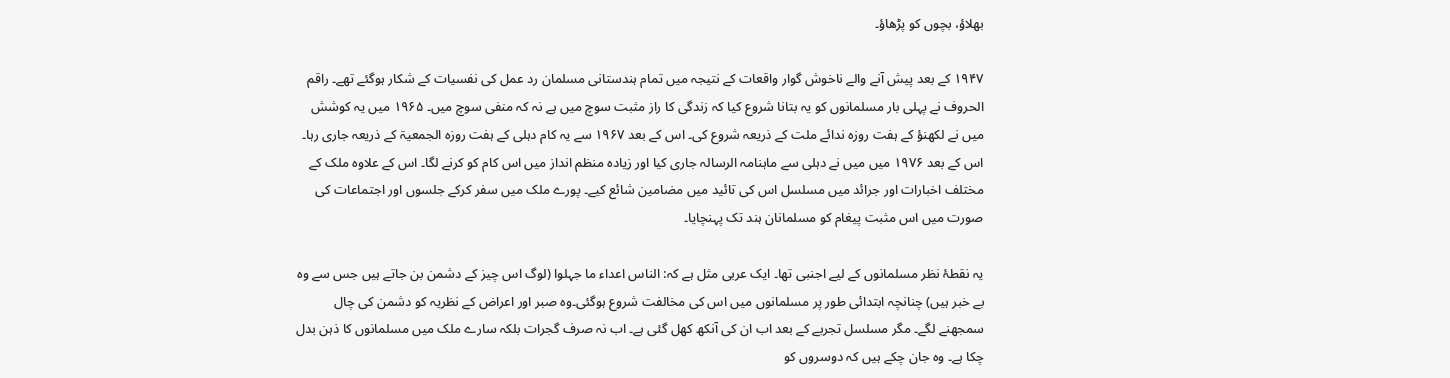بھلاؤ، بچوں کو پڑھاؤ۔

۱۹۴۷ کے بعد پیش آنے والے ناخوش گوار واقعات کے نتیجہ میں تمام ہندستانی مسلمان رد عمل کی نفسیات کے شکار ہوگئے تھے۔ راقم الحروف نے پہلی بار مسلمانوں کو یہ بتانا شروع کیا کہ زندگی کا راز مثبت سوچ میں ہے نہ کہ منفی سوچ میں۔ ۱۹۶۵ میں یہ کوشش میں نے لکھنؤ کے ہفت روزہ ندائے ملت کے ذریعہ شروع کی۔ اس کے بعد ۱۹۶۷ سے یہ کام دہلی کے ہفت روزہ الجمعیۃ کے ذریعہ جاری رہا۔ اس کے بعد ۱۹۷۶ میں میں نے دہلی سے ماہنامہ الرسالہ جاری کیا اور زیادہ منظم انداز میں اس کام کو کرنے لگا۔ اس کے علاوہ ملک کے مختلف اخبارات اور جرائد میں مسلسل اس کی تائید میں مضامین شائع کیے۔ پورے ملک میں سفر کرکے جلسوں اور اجتماعات کی صورت میں اس مثبت پیغام کو مسلمانان ہند تک پہنچایا۔

یہ نقطۂ نظر مسلمانوں کے لیے اجنبی تھا۔ ایک عربی مثل ہے کہ: الناس اعداء ما جہلوا (لوگ اس چیز کے دشمن بن جاتے ہیں جس سے وہ بے خبر ہیں) چنانچہ ابتدائی طور پر مسلمانوں میں اس کی مخالفت شروع ہوگئی۔وہ صبر اور اعراض کے نظریہ کو دشمن کی چال سمجھنے لگے۔ مگر مسلسل تجربے کے بعد اب ان کی آنکھ کھل گئی ہے۔ اب نہ صرف گجرات بلکہ سارے ملک میں مسلمانوں کا ذہن بدل چکا ہے۔ وہ جان چکے ہیں کہ دوسروں کو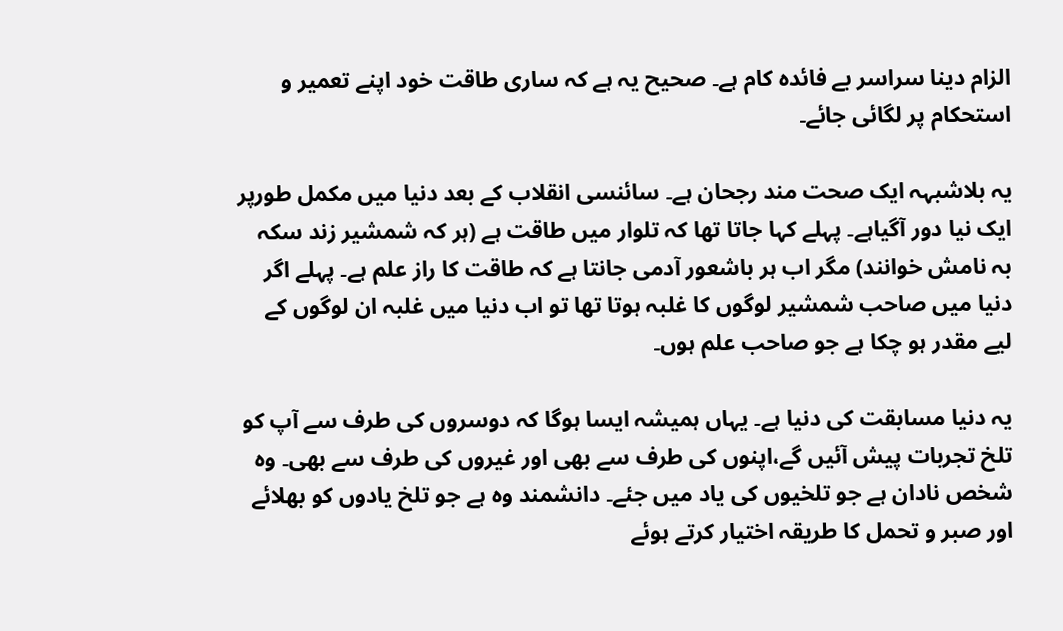الزام دینا سراسر بے فائدہ کام ہے۔ صحیح یہ ہے کہ ساری طاقت خود اپنے تعمیر و استحکام پر لگائی جائے۔

یہ بلاشبہہ ایک صحت مند رجحان ہے۔ سائنسی انقلاب کے بعد دنیا میں مکمل طورپر ایک نیا دور آگیاہے۔ پہلے کہا جاتا تھا کہ تلوار میں طاقت ہے (ہر کہ شمشیر زند سکہ بہ نامش خوانند) مگر اب ہر باشعور آدمی جانتا ہے کہ طاقت کا راز علم ہے۔ پہلے اگر دنیا میں صاحب شمشیر لوگوں کا غلبہ ہوتا تھا تو اب دنیا میں غلبہ ان لوگوں کے لیے مقدر ہو چکا ہے جو صاحب علم ہوں۔

یہ دنیا مسابقت کی دنیا ہے۔ یہاں ہمیشہ ایسا ہوگا کہ دوسروں کی طرف سے آپ کو تلخ تجربات پیش آئیں گے،اپنوں کی طرف سے بھی اور غیروں کی طرف سے بھی۔ وہ شخص نادان ہے جو تلخیوں کی یاد میں جئے۔ دانشمند وہ ہے جو تلخ یادوں کو بھلائے اور صبر و تحمل کا طریقہ اختیار کرتے ہوئے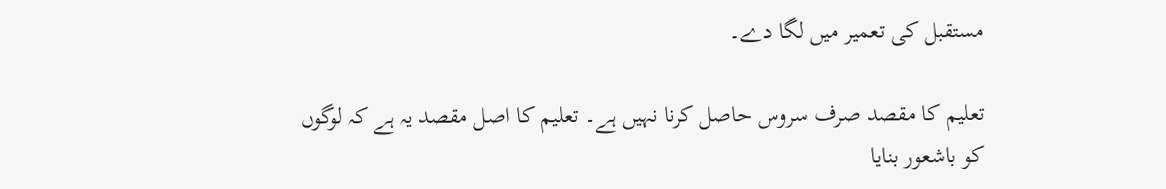مستقبل کی تعمیر میں لگا دے۔

تعلیم کا مقصد صرف سروس حاصل کرنا نہیں ہے۔ تعلیم کا اصل مقصد یہ ہے کہ لوگوں کو باشعور بنایا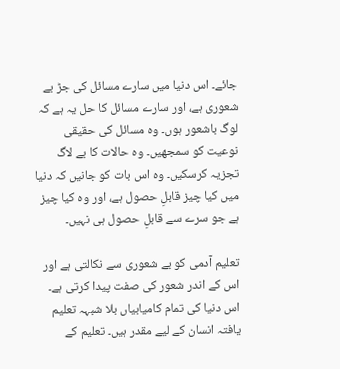جائے۔ اس دنیا میں سارے مسائل کی جڑ بے شعوری ہے، اور سارے مسائل کا حل یہ ہے کہ لوگ باشعور ہوں۔ وہ مسائل کی حقیقی نوعیت کو سمجھیں۔ وہ حالات کا بے لاگ تجزیہ کرسکیں۔ وہ اس بات کو جانیں کہ دنیا میں کیا چیز قابلِ حصول ہے، اور وہ کیا چیز ہے جو سرے سے قابلِ حصول ہی نہیں۔

تعلیم آدمی کو بے شعوری سے نکالتی ہے اور اس کے اندر شعور کی صفت پیدا کرتی ہے۔ اس دنیا کی تمام کامیابیاں بلا شبہہ تعلیم یافتہ انسان کے لیے مقدر ہیں۔ تعلیم کے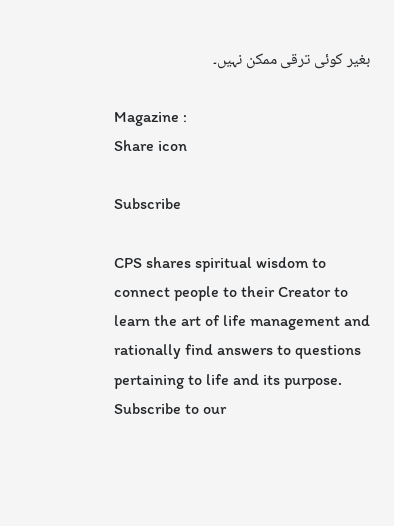بغیر کوئی ترقی ممکن نہیں۔

Magazine :
Share icon

Subscribe

CPS shares spiritual wisdom to connect people to their Creator to learn the art of life management and rationally find answers to questions pertaining to life and its purpose. Subscribe to our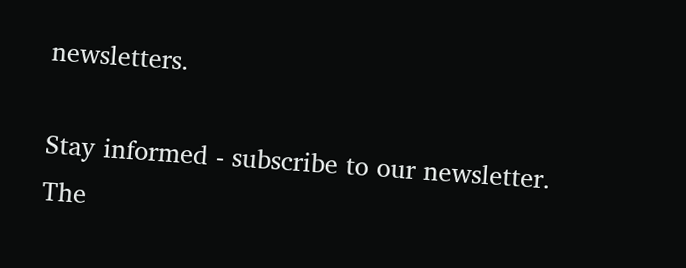newsletters.

Stay informed - subscribe to our newsletter.
The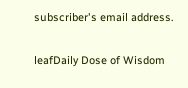subscriber's email address.

leafDaily Dose of Wisdom